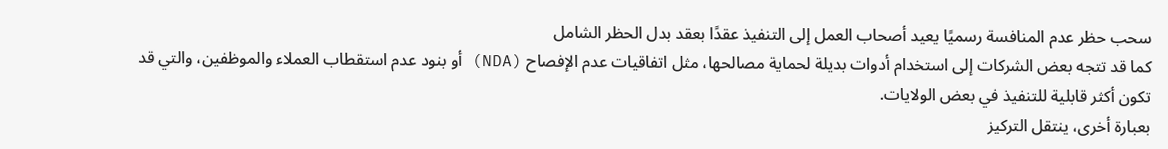سحب حظر عدم المنافسة رسميًا يعيد أصحاب العمل إلى التنفيذ عقدًا بعقد بدل الحظر الشامل
كما قد تتجه بعض الشركات إلى استخدام أدوات بديلة لحماية مصالحها، مثل اتفاقيات عدم الإفصاح (NDA) أو بنود عدم استقطاب العملاء والموظفين، والتي قد تكون أكثر قابلية للتنفيذ في بعض الولايات.
بعبارة أخرى، ينتقل التركيز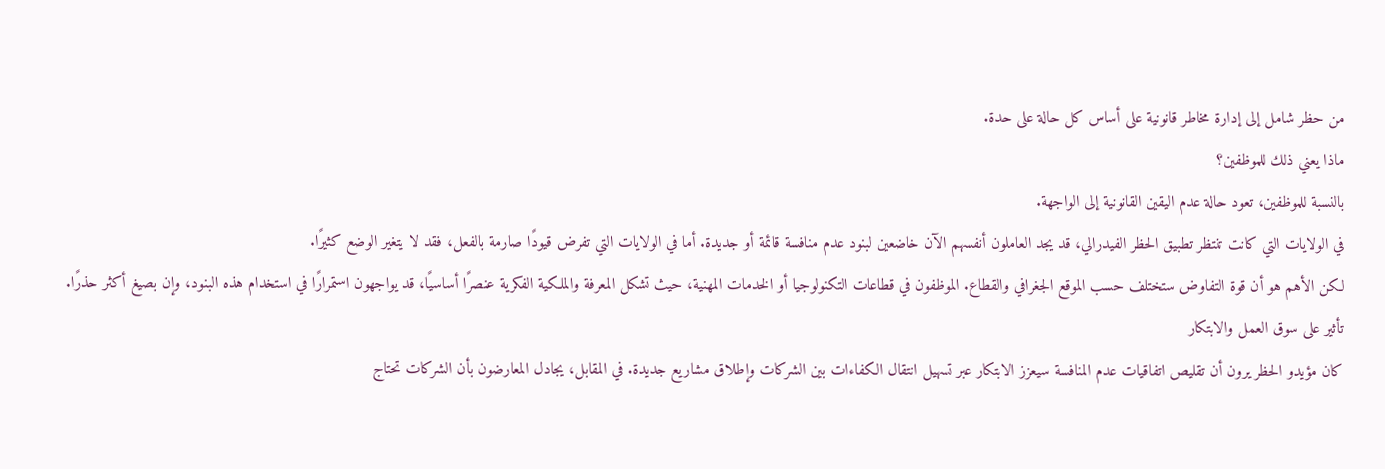من حظر شامل إلى إدارة مخاطر قانونية على أساس كل حالة على حدة.
ماذا يعني ذلك للموظفين؟
بالنسبة للموظفين، تعود حالة عدم اليقين القانونية إلى الواجهة.
في الولايات التي كانت تنتظر تطبيق الحظر الفيدرالي، قد يجد العاملون أنفسهم الآن خاضعين لبنود عدم منافسة قائمة أو جديدة. أما في الولايات التي تفرض قيودًا صارمة بالفعل، فقد لا يتغير الوضع كثيرًا.
لكن الأهم هو أن قوة التفاوض ستختلف حسب الموقع الجغرافي والقطاع. الموظفون في قطاعات التكنولوجيا أو الخدمات المهنية، حيث تشكل المعرفة والملكية الفكرية عنصرًا أساسيًا، قد يواجهون استمرارًا في استخدام هذه البنود، وإن بصيغ أكثر حذرًا.
تأثير على سوق العمل والابتكار
كان مؤيدو الحظر يرون أن تقليص اتفاقيات عدم المنافسة سيعزز الابتكار عبر تسهيل انتقال الكفاءات بين الشركات وإطلاق مشاريع جديدة. في المقابل، يجادل المعارضون بأن الشركات تحتاج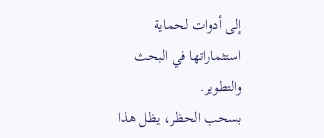إلى أدوات لحماية استثماراتها في البحث والتطوير.
بسحب الحظر، يظل هذا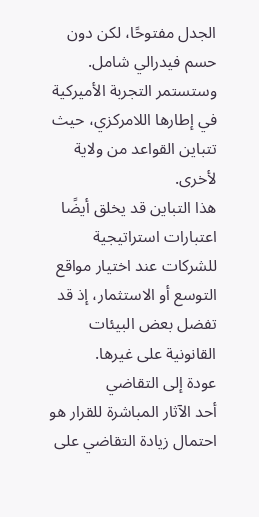الجدل مفتوحًا، لكن دون حسم فيدرالي شامل. وستستمر التجربة الأميركية في إطارها اللامركزي، حيث تتباين القواعد من ولاية لأخرى.
هذا التباين قد يخلق أيضًا اعتبارات استراتيجية للشركات عند اختيار مواقع التوسع أو الاستثمار، إذ قد تفضل بعض البيئات القانونية على غيرها.
عودة إلى التقاضي
أحد الآثار المباشرة للقرار هو احتمال زيادة التقاضي على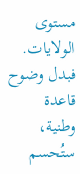مستوى الولايات. فبدل وضوح قاعدة وطنية، ستُحسم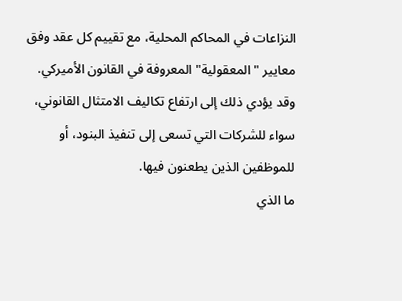النزاعات في المحاكم المحلية، مع تقييم كل عقد وفق معايير "المعقولية" المعروفة في القانون الأميركي.
وقد يؤدي ذلك إلى ارتفاع تكاليف الامتثال القانوني، سواء للشركات التي تسعى إلى تنفيذ البنود، أو للموظفين الذين يطعنون فيها.
ما الذي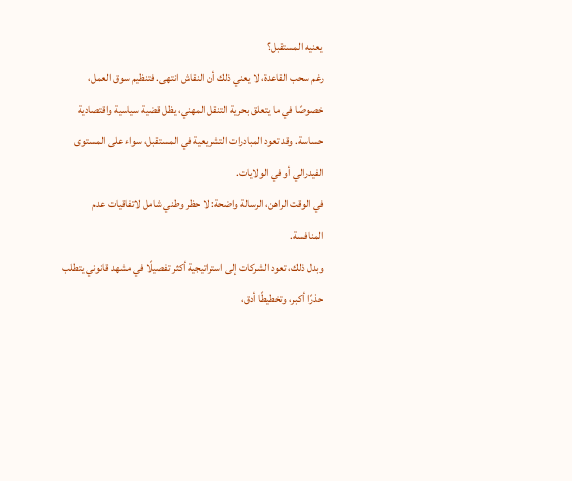يعنيه المستقبل؟
رغم سحب القاعدة، لا يعني ذلك أن النقاش انتهى. فتنظيم سوق العمل، خصوصًا في ما يتعلق بحرية التنقل المهني، يظل قضية سياسية واقتصادية حساسة. وقد تعود المبادرات التشريعية في المستقبل، سواء على المستوى الفيدرالي أو في الولايات.
في الوقت الراهن، الرسالة واضحة: لا حظر وطني شامل لاتفاقيات عدم المنافسة.
وبدل ذلك، تعود الشركات إلى استراتيجية أكثر تفصيلًا في مشهد قانوني يتطلب حذرًا أكبر، وتخطيطًا أدق،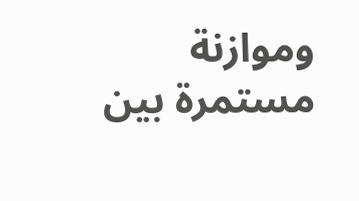وموازنة مستمرة بين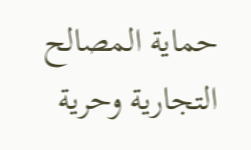حماية المصالح التجارية وحرية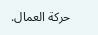حركة العمال.